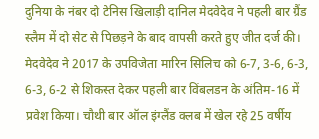दुनिया के नंबर दो टेनिस खिलाड़ी दानिल मेदवेदेव ने पहली बार ग्रैंड स्लैम में दो सेट से पिछड़ने के बाद वापसी करते हुए जीत दर्ज की। मेदवेदेव ने 2017 के उपविजेता मारिन सिलिच को 6-7, 3-6, 6-3, 6-3, 6-2 से शिकस्त देकर पहली बार विंबलडन के अंतिम-16 में प्रवेश किया। चौथी बार ऑल इंग्लैंड क्लब में खेल रहे 25 वर्षीय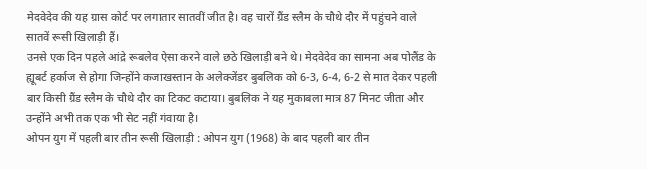मेदवेदेव की यह ग्रास कोर्ट पर लगातार सातवीं जीत है। वह चारों ग्रैंड स्लैम के चौथे दौर में पहुंचने वाले सातवें रूसी खिलाड़ी हैं।
उनसे एक दिन पहले आंद्रे रूबलेव ऐसा करने वाले छठे खिलाड़ी बने थे। मेदवेदेव का सामना अब पोलैंड के ह्यूबर्ट हर्काज से होगा जिन्होंने कजाखस्तान के अलेक्जेंडर बुबलिक को 6-3, 6-4, 6-2 से मात देकर पहली बार किसी ग्रैंड स्लैम के चौथे दौर का टिकट कटाया। बुबलिक ने यह मुकाबला मात्र 87 मिनट जीता और उन्होंने अभी तक एक भी सेट नहीं गंवाया है।
ओपन युग में पहली बार तीन रूसी खिलाड़ी : ओपन युग (1968) के बाद पहली बार तीन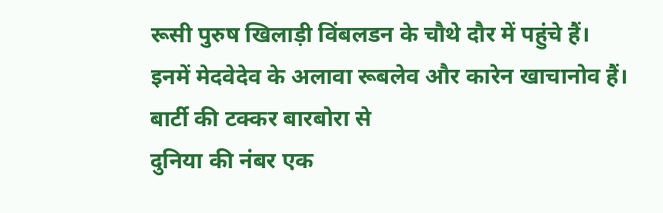रूसी पुरुष खिलाड़ी विंबलडन के चौथे दौर में पहुंचे हैं। इनमें मेदवेदेव के अलावा रूबलेव और कारेन खाचानोव हैं।
बार्टी की टक्कर बारबोरा से
दुनिया की नंबर एक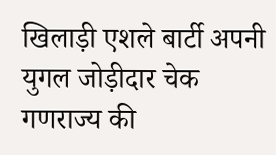खिलाड़ी एशले बार्टी अपनी युगल जोड़ीदार चेक गणराज्य की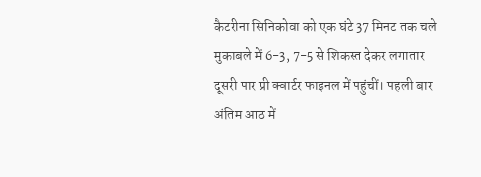कैटरीना सिनिकोवा को एक घंटे 37 मिनट तक चले मुकाबले में 6-3, 7-5 से शिकस्त देकर लगातार दूसरी पार प्री क्वार्टर फाइनल में पहुंचीं। पहली बार अंतिम आठ में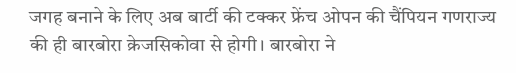जगह बनाने के लिए अब बार्टी की टक्कर फ्रेंच ओपन की चैंपियन गणराज्य की ही बारबोरा क्रेजसिकोवा से होगी। बारबोरा ने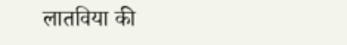लातविया की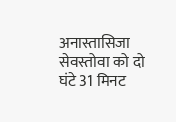अनास्तासिजा सेवस्तोवा को दो घंटे 31 मिनट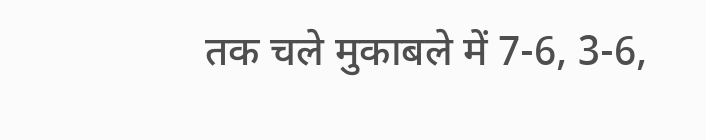तक चले मुकाबले में 7-6, 3-6,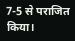7-5 से पराजित किया।